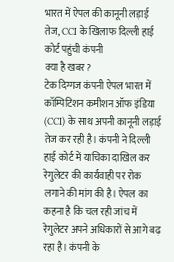भारत में ऐपल की कानूनी लड़ाई तेज, CCI के खिलाफ दिल्ली हाई कोर्ट पहुंची कंपनी
क्या है खबर?
टेक दिग्गज कंपनी ऐपल भारत में कॉम्पिटिशन कमीशन ऑफ इंडिया (CCI) के साथ अपनी कानूनी लड़ाई तेज कर रही है। कंपनी ने दिल्ली हाई कोर्ट में याचिका दाखिल कर रेगुलेटर की कार्यवाही पर रोक लगाने की मांग की है। ऐपल का कहना है कि चल रही जांच में रेगुलेटर अपने अधिकारों से आगे बढ़ रहा है। कंपनी के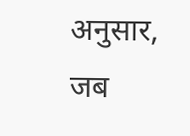अनुसार, जब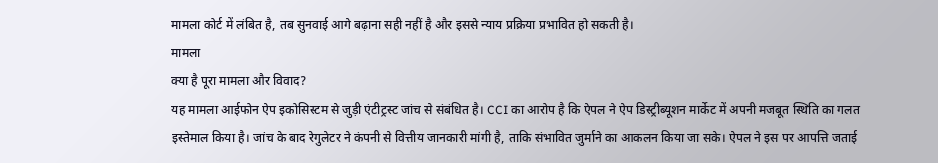मामला कोर्ट में लंबित है, तब सुनवाई आगे बढ़ाना सही नहीं है और इससे न्याय प्रक्रिया प्रभावित हो सकती है।
मामला
क्या है पूरा मामला और विवाद?
यह मामला आईफोन ऐप इकोसिस्टम से जुड़ी एंटीट्रस्ट जांच से संबंधित है। CCI का आरोप है कि ऐपल ने ऐप डिस्ट्रीब्यूशन मार्केट में अपनी मजबूत स्थिति का गलत इस्तेमाल किया है। जांच के बाद रेगुलेटर ने कंपनी से वित्तीय जानकारी मांगी है, ताकि संभावित जुर्माने का आकलन किया जा सके। ऐपल ने इस पर आपत्ति जताई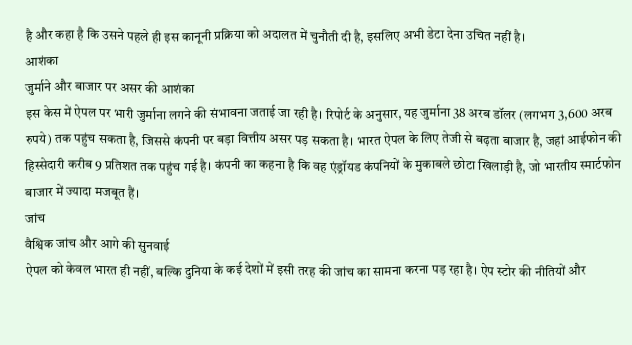है और कहा है कि उसने पहले ही इस कानूनी प्रक्रिया को अदालत में चुनौती दी है, इसलिए अभी डेटा देना उचित नहीं है।
आशंका
जुर्माने और बाजार पर असर की आशंका
इस केस में ऐपल पर भारी जुर्माना लगने की संभावना जताई जा रही है। रिपोर्ट के अनुसार, यह जुर्माना 38 अरब डॉलर (लगभग 3,600 अरब रुपये) तक पहुंच सकता है, जिससे कंपनी पर बड़ा वित्तीय असर पड़ सकता है। भारत ऐपल के लिए तेजी से बढ़ता बाजार है, जहां आईफोन की हिस्सेदारी करीब 9 प्रतिशत तक पहुंच गई है। कंपनी का कहना है कि वह एंड्रॉयड कंपनियों के मुकाबले छोटा खिलाड़ी है, जो भारतीय स्मार्टफोन बाजार में ज्यादा मजबूत हैं।
जांच
वैश्विक जांच और आगे की सुनवाई
ऐपल को केवल भारत ही नहीं, बल्कि दुनिया के कई देशों में इसी तरह की जांच का सामना करना पड़ रहा है। ऐप स्टोर की नीतियों और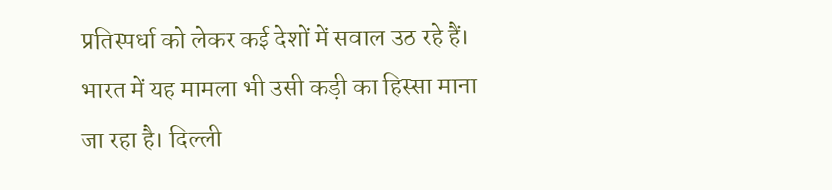प्रतिस्पर्धा को लेकर कई देशों में सवाल उठ रहे हैं। भारत में यह मामला भी उसी कड़ी का हिस्सा माना जा रहा है। दिल्ली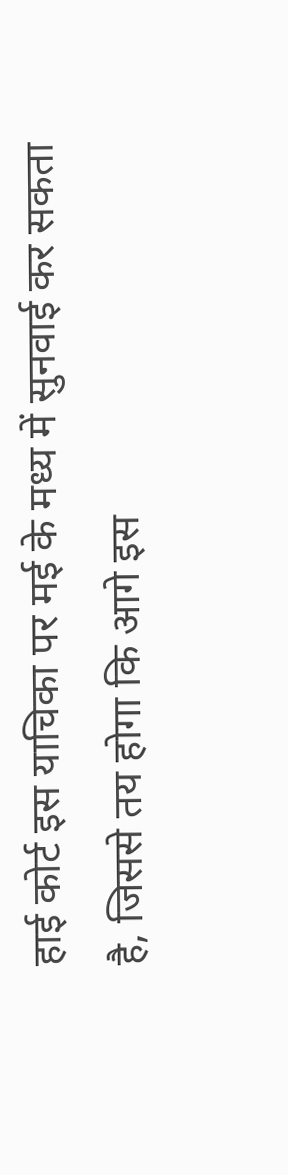हाई कोर्ट इस याचिका पर मई के मध्य में सुनवाई कर सकता है, जिससे तय होगा कि आगे इस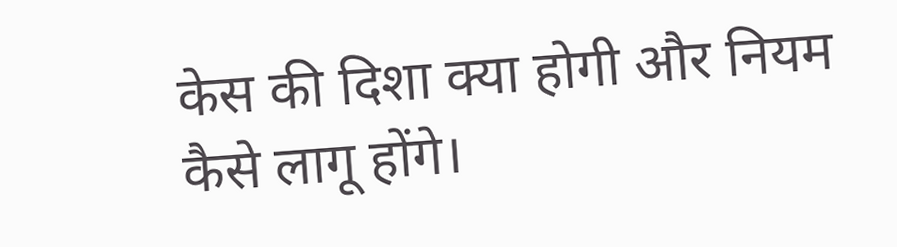केस की दिशा क्या होगी और नियम कैसे लागू होंगे।